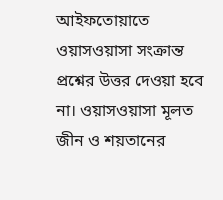আইফতোয়াতে ওয়াসওয়াসা সংক্রান্ত প্রশ্নের উত্তর দেওয়া হবে না। ওয়াসওয়াসা মূলত জীন ও শয়তানের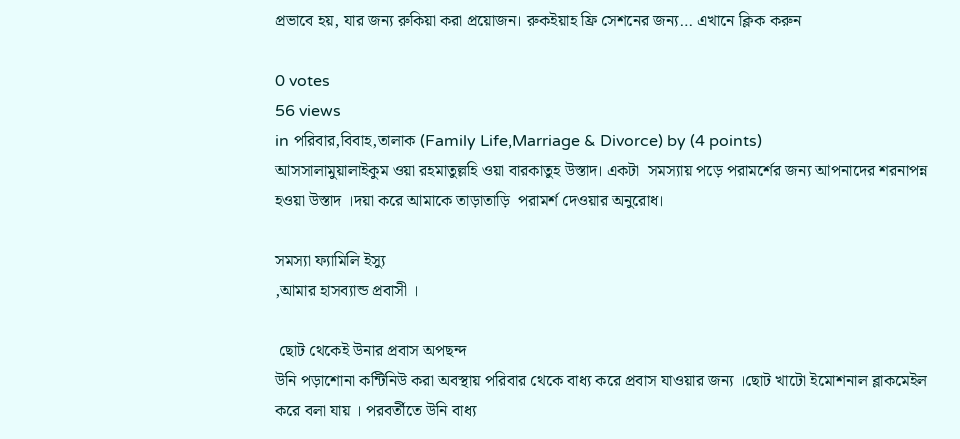প্রভাবে হয়, যার জন্য রুকিয়া করা প্রয়োজন। রুকইয়াহ ফ্রি সেশনের জন্য… এখানে ক্লিক করুন

0 votes
56 views
in পরিবার,বিবাহ,তালাক (Family Life,Marriage & Divorce) by (4 points)
আসসালামুয়ালাইকুম ওয়া রহমাতুল্লহি ওয়া বারকাতুহ উস্তাদ। একটা  সমস্যায় পড়ে পরামর্শের জন্য আপনাদের শরনাপন্ন হ‌ওয়া উস্তাদ ।দয়া করে আমাকে তাড়াতাড়ি  পরামর্শ দেওয়ার অনুরোধ।

সমস্যা ফ্যামিলি ইস্যু
,আমার হাসব্যান্ড প্রবাসী ।

 ছোট থেকেই উনার প্রবাস অপছন্দ
উনি পড়াশোনা কন্টিনিউ করা অবস্থায় পরিবার থেকে বাধ্য করে প্রবাস যাওয়ার জন্য ।ছোট খাটো ইমোশনাল ব্লাকমেইল করে বলা যায় । পরবর্তীতে উনি বাধ্য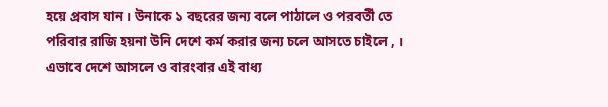হয়ে প্রবাস যান । উনাকে ১ বছরের জন্য বলে পাঠালে ও পরবর্তী তে পরিবার রাজি হয়না উনি দেশে কর্ম করার জন্য চলে আসতে চাইলে , । এভাবে দেশে আসলে ও বারংবার এই বাধ্য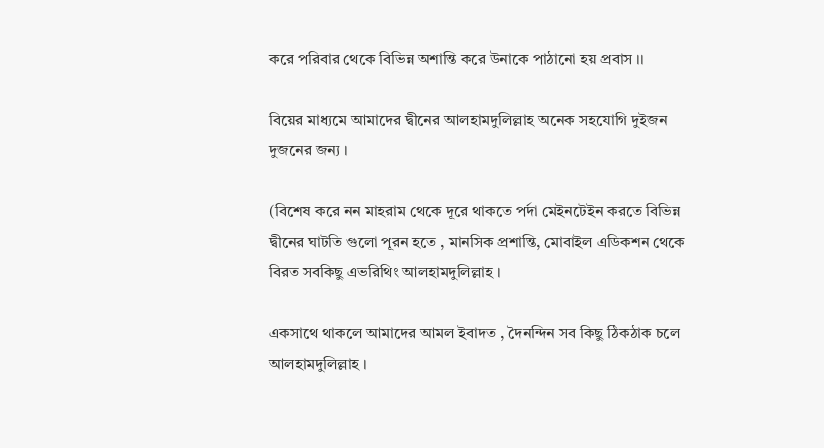করে পরিবার থেকে বিভিন্ন অশান্তি করে উনাকে পাঠানো হয় প্রবাস ।।

বিয়ের মাধ্যমে আমাদের দ্বীনের আলহামদুলিল্লাহ অনেক সহযোগি দুইজন দুজনের জন্য ।

(বিশেষ করে নন মাহরাম থেকে দূরে থাকতে পর্দা মেইনটেইন করতে বিভিন্ন দ্বীনের ঘাটতি গুলো পূরন হতে , মানসিক প্রশান্তি, মোবাইল এডিকশন থেকে বিরত সবকিছু এভরিথিং আলহামদুলিল্লাহ ।

একসাথে থাকলে আমাদের আমল ইবাদত , দৈনন্দিন সব কিছু ঠিকঠাক চলে আলহামদুলিল্লাহ ।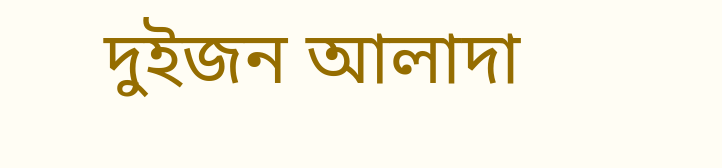দুইজন আলাদা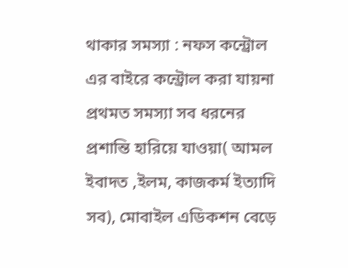থাকার সমস্যা : নফস কন্ট্রোল এর বাইরে কন্ট্রোল করা যায়না প্রথমত সমস্যা সব ধরনের প্রশান্তি হারিয়ে যাওয়া( আমল ইবাদত ,ইলম, কাজকর্ম ইত্যাদি সব), মোবাইল এডিকশন বেড়ে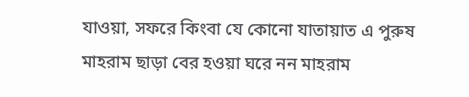যাওয়া, সফরে কিংবা যে কোনো যাতায়াত এ পুরুষ মাহরাম ছাড়া বের হ‌ওয়া ঘরে নন মাহরাম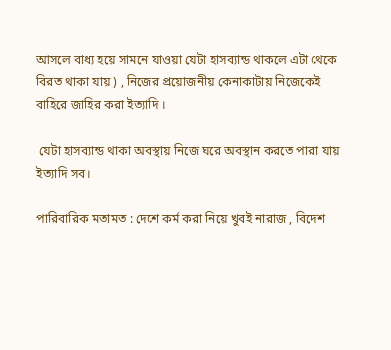আসলে বাধ্য হয়ে সামনে যাওয়া যেটা হাসব্যান্ড থাকলে এটা থেকে বিরত থাকা যায় ) , নিজের প্রয়োজনীয় কেনাকাটায় নিজেকেই বাহিরে জাহির করা ইত্যাদি ।

 যেটা হাসব্যান্ড থাকা অবস্থায় নিজে ঘরে অবস্থান করতে পারা যায়
ইত্যাদি সব।

পারিবারিক মতামত : দেশে কর্ম করা নিয়ে খুবই নারাজ , বিদেশ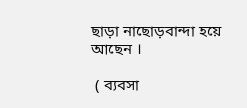ছাড়া নাছোড়বান্দা হয়ে আছেন ।

 ( ব্যবসা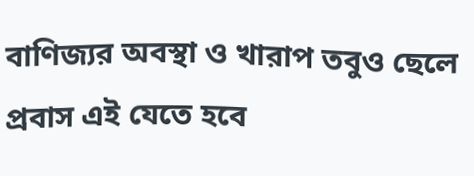বাণিজ্যর অবস্থা ও খারাপ তবুও ছেলে প্রবাস এই যেতে হবে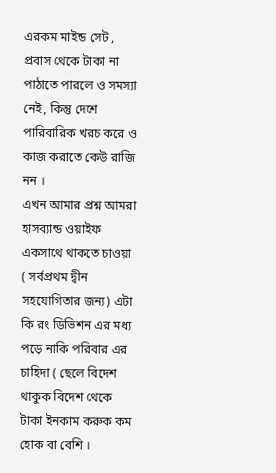এরকম মাইন্ড সেট , প্রবাস থেকে টাকা না পাঠাতে পারলে ও সমস্যা নেই, কিন্তু দেশে পারিবারিক খরচ করে ও কাজ করাতে কেউ রাজি নন ।
এখন আমার প্রশ্ন আমরা হাসব্যান্ড ওয়া‌ইফ একসাথে থাকতে চাওয়া ( সর্বপ্রথম দ্বীন সহযোগিতার জন্য) এটা কি রং ডিভিশন এর মধ্য পড়ে নাকি পরিবার এর চাহিদা ( ছেলে বিদেশ থাকুক বিদেশ থেকে টাকা ইনকাম করুক কম হোক বা বেশি ।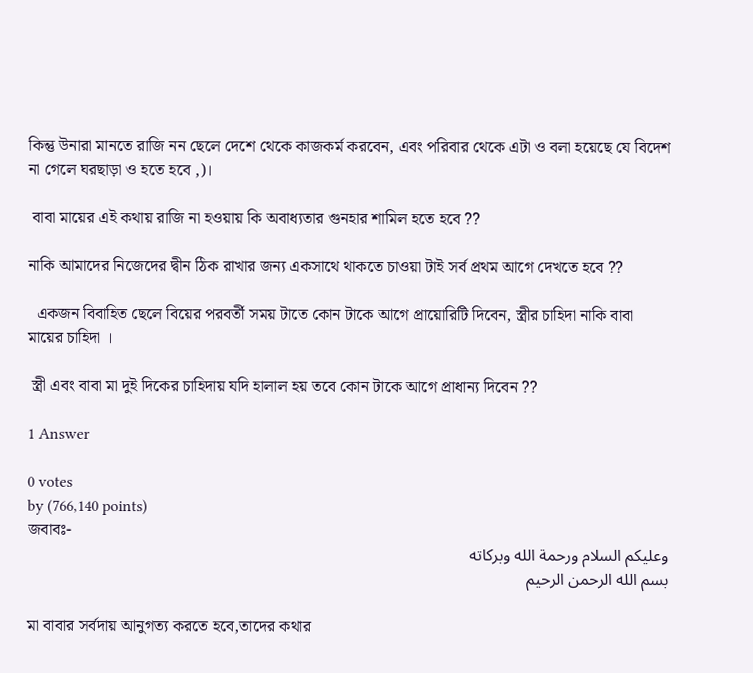কিন্তু উনারা মানতে রাজি নন ছেলে দেশে থেকে কাজকর্ম করবেন, এবং পরিবার থেকে এটা ও বলা হয়েছে যে বিদেশ না গেলে ঘরছাড়া ও হতে হবে ,)।

 বাবা মায়ের এই কথায় রাজি না হ‌ওয়ায় কি অবাধ্যতার গুনহার শামিল হতে হবে ??

নাকি আমাদের নিজেদের দ্বীন ঠিক রাখার জন্য একসাথে থাকতে চাওয়া টাই সর্ব প্রথম আগে দেখতে হবে ??

  একজন বিবাহিত ছেলে বিয়ের পরবর্তী সময় টাতে কোন টাকে আগে প্রায়োরিটি দিবেন, স্ত্রীর চাহিদা নাকি বাবা মায়ের চাহিদা ।

 স্ত্রী এবং বাবা মা দুই দিকের চাহিদায় যদি হালাল হয় তবে কোন টাকে আগে প্রাধান্য দিবেন ??

1 Answer

0 votes
by (766,140 points)
জবাবঃ-
وعليكم السلام ورحمة الله وبركاته
بسم الله الرحمن الرحيم

মা বাবার সর্বদায় আনুগত্য করতে হবে,তাদের কথার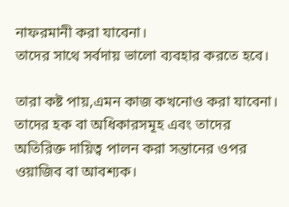নাফরমানী করা যাবেনা।
তাদের সাথে সর্বদায় ভালো ব্যবহার করতে হবে।

তারা কষ্ট পায়,এমন কাজ কখনোও করা যাবেনা।
তাদের হক বা অধিকারসমূহ এবং তাদের অতিরিক্ত দায়িত্ব পালন করা সন্তানের ওপর ওয়াজিব বা আবশ্যক।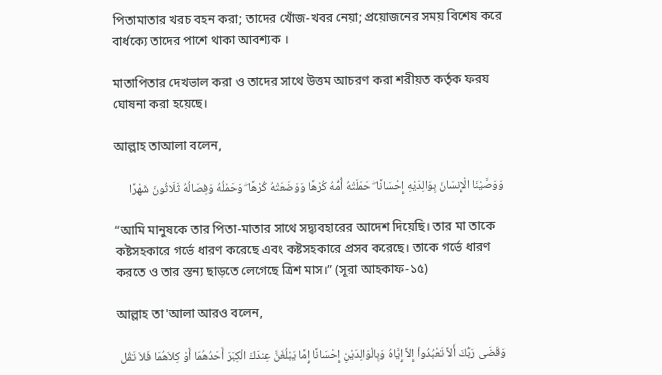পিতামাতার খরচ বহন করা; তাদের খোঁজ-খবর নেয়া; প্রয়োজনের সময় বিশেষ করে বার্ধক্যে তাদের পাশে থাকা আবশ্যক ।

মাতাপিতার দেখভাল করা ও তাদের সাথে উত্তম আচরণ করা শরীয়ত কর্তৃক ফরয ঘোষনা করা হয়েছে।

আল্লাহ তাআলা বলেন,

وَوَصَّيْنَا الْإِنسَانَ بِوَالِدَيْهِ إِحْسَانًا ۖ حَمَلَتْهُ أُمُّهُ كُرْهًا وَوَضَعَتْهُ كُرْهًا ۖ وَحَمْلُهُ وَفِصَالُهُ ثَلَاثُونَ شَهْرًا

“আমি মানুষকে তার পিতা-মাতার সাথে সদ্ব্যবহারের আদেশ দিয়েছি। তার মা তাকে কষ্টসহকারে গর্ভে ধারণ করেছে এবং কষ্টসহকারে প্রসব করেছে। তাকে গর্ভে ধারণ করতে ও তার স্তন্য ছাড়তে লেগেছে ত্রিশ মাস।” (সূরা আহকাফ-১৫)

আল্লাহ তা'আলা আরও বলেন,

وَقَضَى رَبُّكَ أَلاَّ تَعْبُدُواْ إِلاَّ إِيَّاهُ وَبِالْوَالِدَيْنِ إِحْسَانًا إِمَّا يَبْلُغَنَّ عِندَكَ الْكِبَرَ أَحَدُهُمَا أَوْ كِلاَهُمَا فَلاَ تَقُل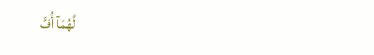لَّهُمَآ أُفٍّ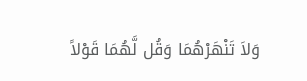وَلاَ تَنْهَرْهُمَا وَقُل لَّهُمَا قَوْلاً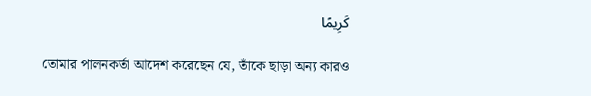كَرِيمًا

তোমার পালনকর্তা আদেশ করেছেন যে, তাঁকে ছাড়া অন্য কারও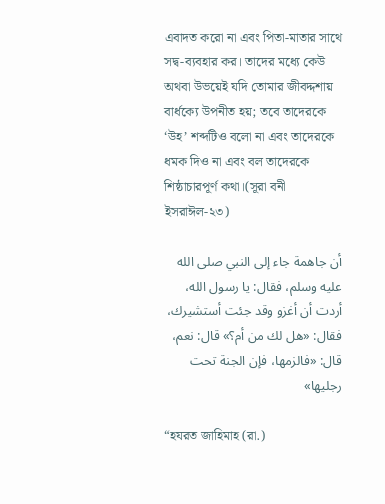এবাদত করো না এবং পিতা-মাতার সাথে সদ্ব-ব্যবহার কর। তাদের মধ্যে কেউ অথবা উভয়েই যদি তোমার জীবদ্দশায় বার্ধক্যে উপনীত হয়; তবে তাদেরকে ‘উহ’ শব্দটিও বলো না এবং তাদেরকে ধমক দিও না এবং বল তাদেরকে শিষ্ঠাচারপূর্ণ কথা।(সূরা বনী ইসরাঈল-২৩)

أن جاهمة جاء إلى النبي صلى الله عليه وسلم، فقال: يا رسول الله، أردت أن أغزو وقد جئت أستشيرك، فقال: «هل لك من أم؟» قال: نعم، قال: «فالزمها، فإن الجنة تحت رجليها»

“হযরত জাহিমাহ (রা.)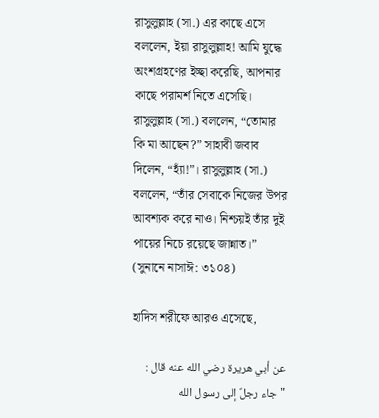রাসুলুল্লাহ (সা.) এর কাছে এসে বললেন, ইয়া রাসুলুল্লাহ! আমি যুদ্ধে অংশগ্রহণের ইচ্ছা করেছি, আপনার কাছে পরামর্শ নিতে এসেছি। রাসুলুল্লাহ (সা.) বললেন, “তোমার কি মা আছেন?” সাহাবী জবাব দিলেন, “হ্যাঁ!”। রাসুলুল্লাহ (সা.) বললেন, “তাঁর সেবাকে নিজের উপর আবশ্যক করে নাও। নিশ্চয়ই তাঁর দুই পায়ের নিচে রয়েছে জান্নাত।” (সুনানে নাসাঈ: ৩১০৪)

হাদিস শরীফে আরও এসেছে,

عن أبي هريرة رضي الله عنه قال : "جاء رجلٌ إلى رسول الله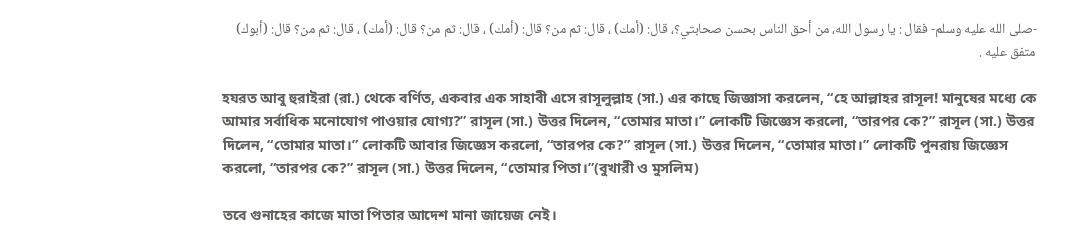-صلى الله عليه وسلم- فقال : يا رسول الله، من أحق الناس بحسن صحابتي؟، قال: (أمك) ، قال: ثم من؟ قال: (أمك) ، قال: ثم من؟ قال: (أمك) ، قال: ثم من؟ قال: (أبوك) متفق عليه .

হযরত আবু হুরাইরা (রা.) থেকে বর্ণিত, একবার এক সাহাবী এসে রাসূলুল্লাহ (সা.) এর কাছে জিজ্ঞাসা করলেন, “হে আল্লাহর রাসূল! মানুষের মধ্যে কে আমার সর্বাধিক মনোযোগ পাওয়ার যোগ্য?” রাসূল (সা.) উত্তর দিলেন, “তোমার মাতা।” লোকটি জিজ্ঞেস করলো, “তারপর কে?” রাসূল (সা.) উত্তর দিলেন, “তোমার মাতা।” লোকটি আবার জিজ্ঞেস করলো, “তারপর কে?” রাসূল (সা.) উত্তর দিলেন, “তোমার মাতা।” লোকটি পুনরায় জিজ্ঞেস করলো, “তারপর কে?” রাসূল (সা.) উত্তর দিলেন, “তোমার পিতা।”(বুখারী ও মুসলিম)

তবে গুনাহের কাজে মাতা পিতার আদেশ মানা জায়েজ নেই।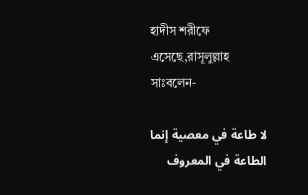হাদীস শরীফে এসেছে,রাসূলুল্লাহ সাঃবলেন-

لا طاعة في معصية إنما الطاعة في المعروف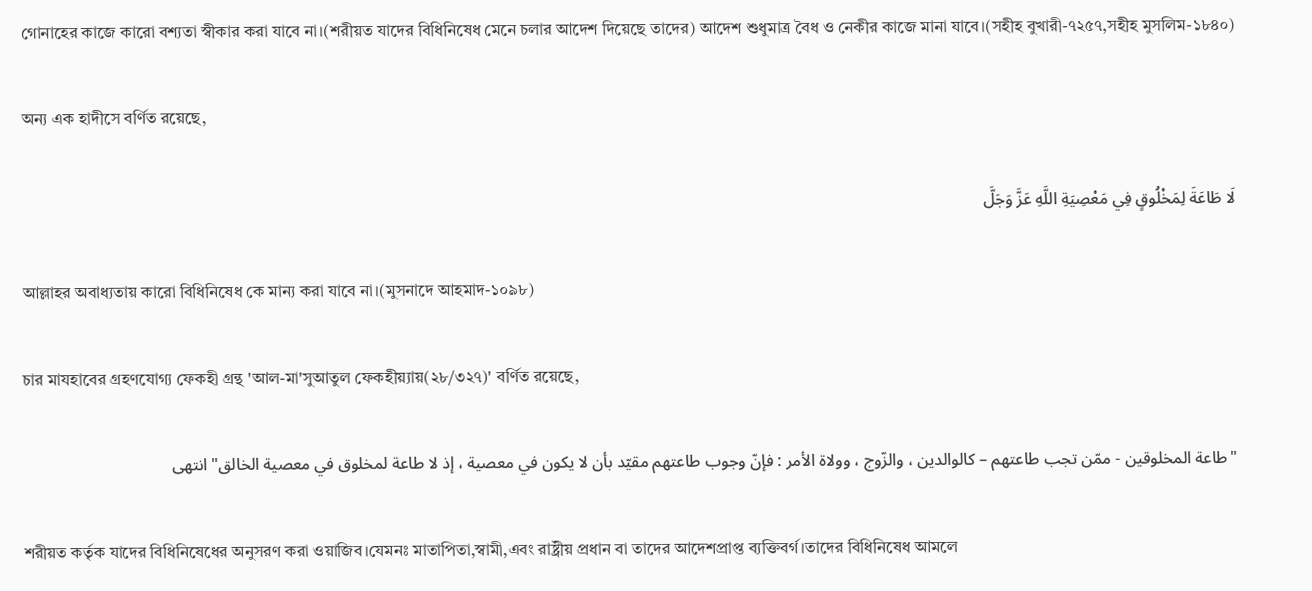গোনাহের কাজে কারো বশ্যতা স্বীকার করা যাবে না।(শরীয়ত যাদের বিধিনিষেধ মেনে চলার আদেশ দিয়েছে তাদের) আদেশ শুধুমাত্র বৈধ ও নেকীর কাজে মানা যাবে।(সহীহ বুখারী-৭২৫৭,সহীহ মুসলিম-১৮৪০)

অন্য এক হাদীসে বর্ণিত রয়েছে,

لَا طَاعَةَ لِمَخْلُوقٍ فِي مَعْصِيَةِ اللَّهِ عَزَّ وَجَلَّ

আল্লাহর অবাধ্যতায় কারো বিধিনিষেধ কে মান্য করা যাবে না।(মুসনাদে আহমাদ-১০৯৮)

চার মাযহাবের গ্রহণযোগ্য ফেকহী গ্রন্থ 'আল-মা'সুআতুল ফেকহীয়্যায়(২৮/৩২৭)' বর্ণিত রয়েছে,

"طاعة المخلوقين - ممّن تجب طاعتهم – كالوالدين ، والزّوج ، وولاة الأمر : فإنّ وجوب طاعتهم مقيّد بأن لا يكون في معصية ، إذ لا طاعة لمخلوق في معصية الخالق" انتهى

শরীয়ত কর্তৃক যাদের বিধিনিষেধের অনুসরণ করা ওয়াজিব।যেমনঃ মাতাপিতা,স্বামী,এবং রাষ্ট্রীয় প্রধান বা তাদের আদেশপ্রাপ্ত ব্যক্তিবর্গ।তাদের বিধিনিষেধ আমলে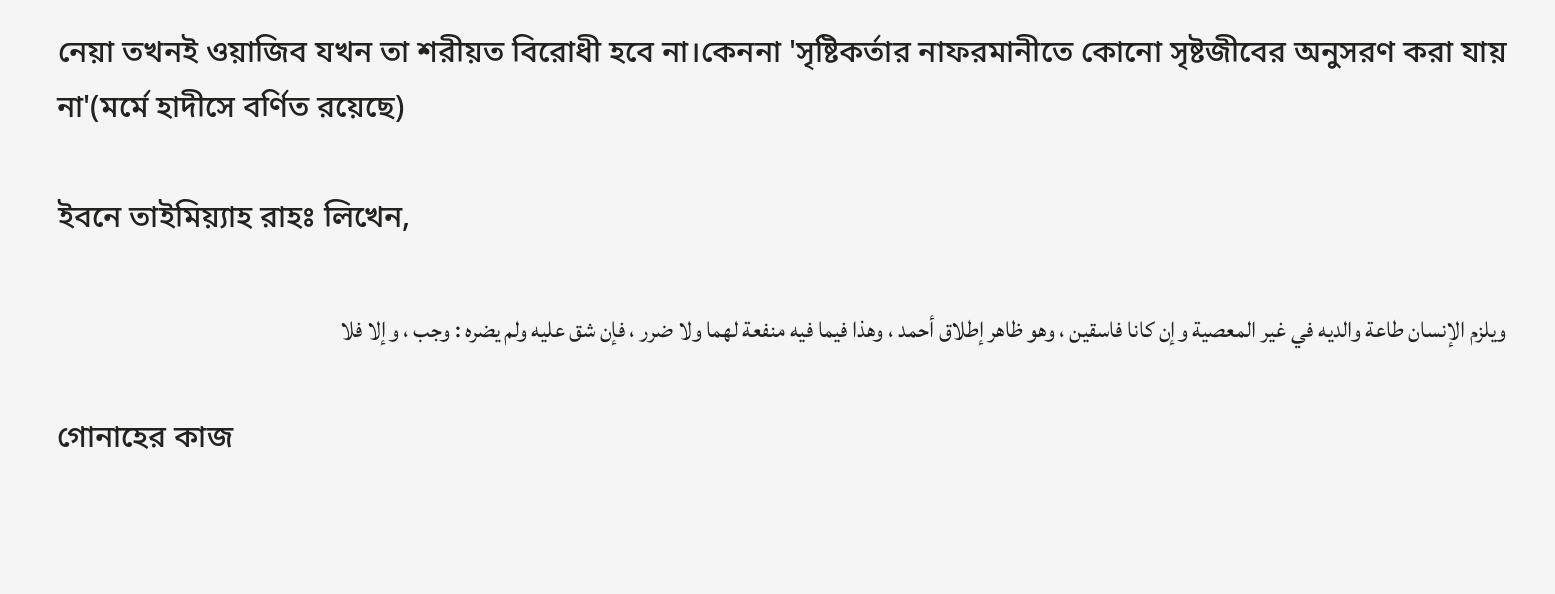নেয়া তখনই ওয়াজিব যখন তা শরীয়ত বিরোধী হবে না।কেননা 'সৃষ্টিকর্তার নাফরমানীতে কোনো সৃষ্টজীবের অনুসরণ করা যায় না'(মর্মে হাদীসে বর্ণিত রয়েছে)

ইবনে তাইমিয়্যাহ রাহঃ লিখেন,

ويلزم الإنسان طاعة والديه في غير المعصية وإن كانا فاسقين ، وهو ظاهر إطلاق أحمد ، وهذا فيما فيه منفعة لهما ولا ضرر ، فإن شق عليه ولم يضره : وجب ، وإلا فلا

গোনাহের কাজ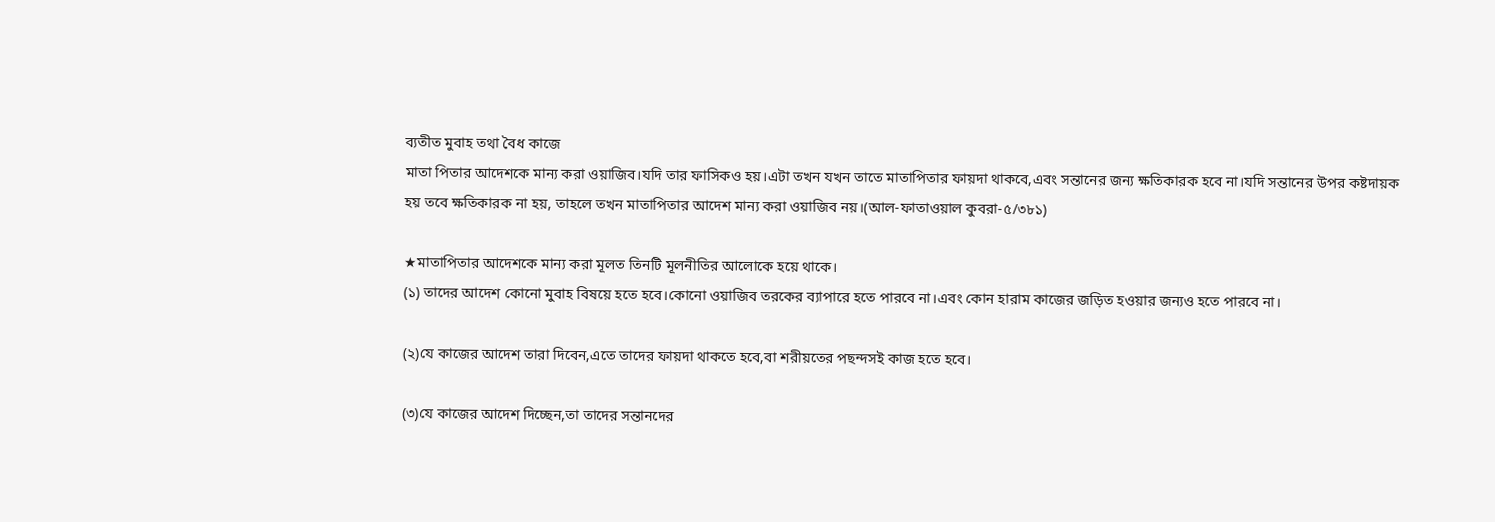ব্যতীত মুবাহ তথা বৈধ কাজে
মাতা পিতার আদেশকে মান্য করা ওয়াজিব।যদি তার ফাসিকও হয়।এটা তখন যখন তাতে মাতাপিতার ফায়দা থাকবে,এবং সন্তানের জন্য ক্ষতিকারক হবে না।যদি সন্তানের উপর কষ্টদায়ক হয় তবে ক্ষতিকারক না হয়, তাহলে তখন মাতাপিতার আদেশ মান্য করা ওয়াজিব নয়।(আল-ফাতাওয়াল কুবরা-৫/৩৮১)

★মাতাপিতার আদেশকে মান্য করা মূলত তিনটি মূলনীতির আলোকে হয়ে থাকে।
(১) তাদের আদেশ কোনো মুবাহ বিষয়ে হতে হবে।কোনো ওয়াজিব তরকের ব্যাপারে হতে পারবে না।এবং কোন হারাম কাজের জড়িত হওয়ার জন্যও হতে পারবে না।

(২)যে কাজের আদেশ তারা দিবেন,এতে তাদের ফায়দা থাকতে হবে,বা শরীয়তের পছন্দসই কাজ হতে হবে।

(৩)যে কাজের আদেশ দিচ্ছেন,তা তাদের সন্তানদের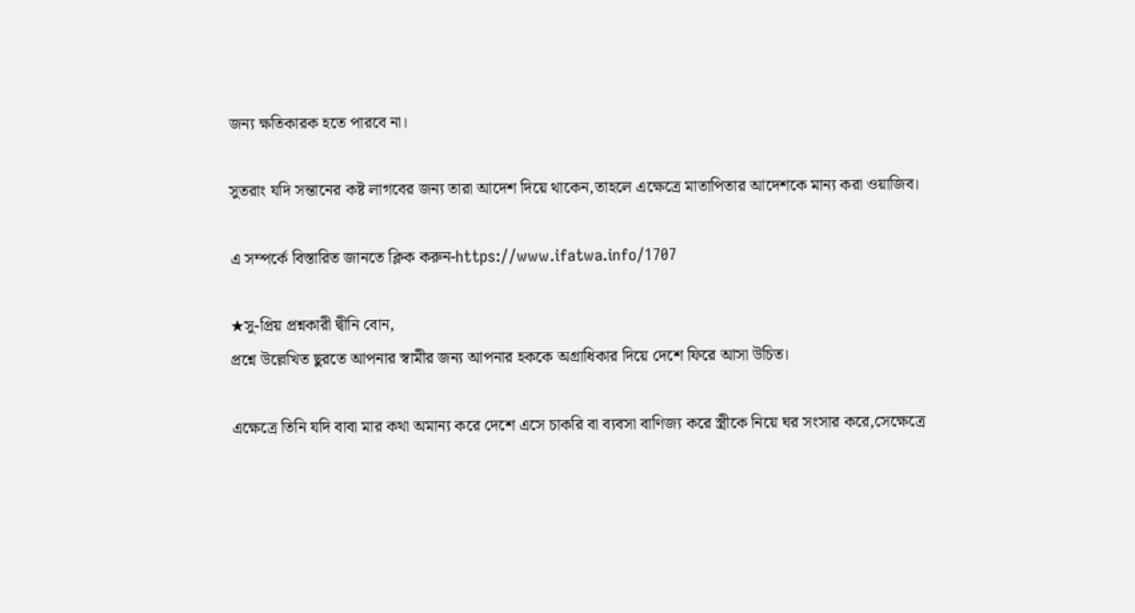জন্য ক্ষতিকারক হতে পারবে না।

সুতরাং যদি সন্তানের কষ্ট লাগবের জন্য তারা আদেশ দিয়ে থাকেন,তাহলে এক্ষেত্রে মাতাপিতার আদেশকে মান্য করা ওয়াজিব।

এ সম্পর্কে বিস্তারিত জানতে ক্লিক করুন-https://www.ifatwa.info/1707

★সু-প্রিয় প্রশ্নকারী দ্বীনি বোন,
প্রশ্নে উল্লেখিত ছুরতে আপনার স্বামীর জন্য আপনার হককে অগ্রাধিকার দিয়ে দেশে ফিরে আসা উচিত।

এক্ষেত্রে তিনি যদি বাবা মার কথা অমান্য করে দেশে এসে চাকরি বা ব্যবসা বাণিজ্য করে স্ত্রীকে নিয়ে ঘর সংসার করে,সেক্ষেত্রে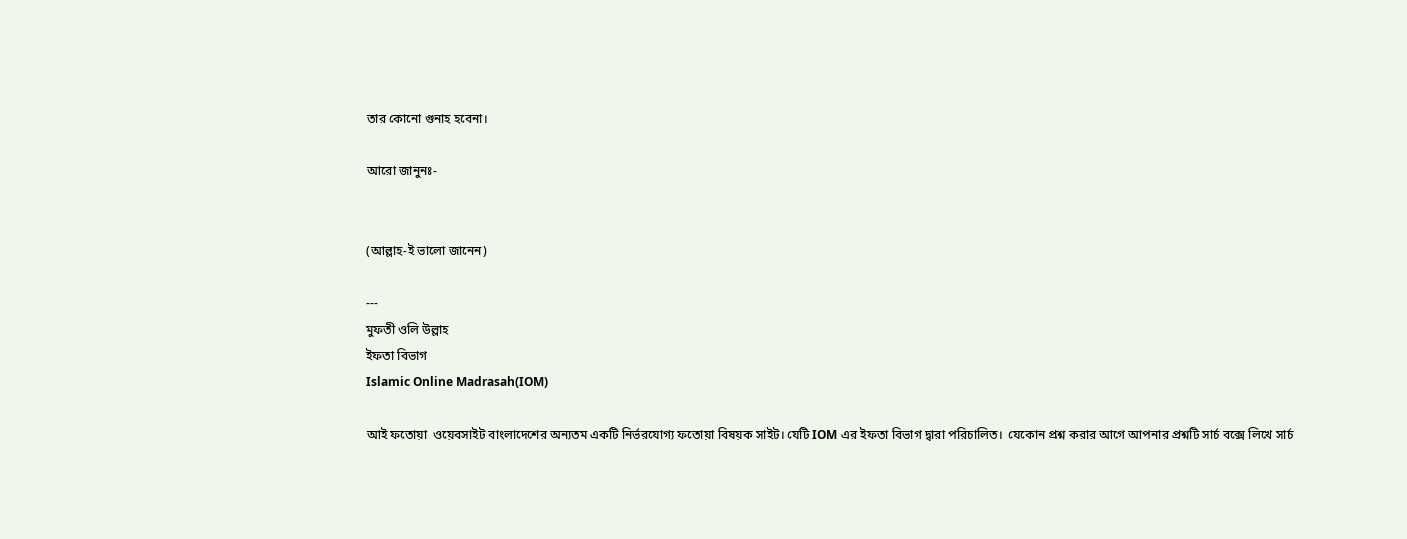তার কোনো গুনাহ হবেনা।

আরো জানুনঃ-


(আল্লাহ-ই ভালো জানেন)

---
মুফতী ওলি উল্লাহ
ইফতা বিভাগ
Islamic Online Madrasah(IOM)

আই ফতোয়া  ওয়েবসাইট বাংলাদেশের অন্যতম একটি নির্ভরযোগ্য ফতোয়া বিষয়ক সাইট। যেটি IOM এর ইফতা বিভাগ দ্বারা পরিচালিত।  যেকোন প্রশ্ন করার আগে আপনার প্রশ্নটি সার্চ বক্সে লিখে সার্চ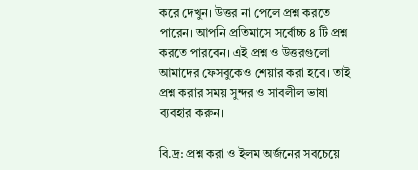করে দেখুন। উত্তর না পেলে প্রশ্ন করতে পারেন। আপনি প্রতিমাসে সর্বোচ্চ ৪ টি প্রশ্ন করতে পারবেন। এই প্রশ্ন ও উত্তরগুলো আমাদের ফেসবুকেও শেয়ার করা হবে। তাই প্রশ্ন করার সময় সুন্দর ও সাবলীল ভাষা ব্যবহার করুন।

বি.দ্র: প্রশ্ন করা ও ইলম অর্জনের সবচেয়ে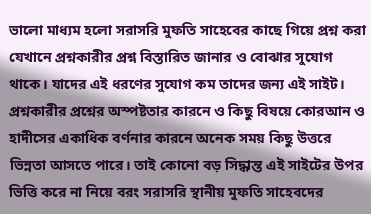ভালো মাধ্যম হলো সরাসরি মুফতি সাহেবের কাছে গিয়ে প্রশ্ন করা যেখানে প্রশ্নকারীর প্রশ্ন বিস্তারিত জানার ও বোঝার সুযোগ থাকে। যাদের এই ধরণের সুযোগ কম তাদের জন্য এই সাইট। প্রশ্নকারীর প্রশ্নের অস্পষ্টতার কারনে ও কিছু বিষয়ে কোরআন ও হাদীসের একাধিক বর্ণনার কারনে অনেক সময় কিছু উত্তরে ভিন্নতা আসতে পারে। তাই কোনো বড় সিদ্ধান্ত এই সাইটের উপর ভিত্তি করে না নিয়ে বরং সরাসরি স্থানীয় মুফতি সাহেবদের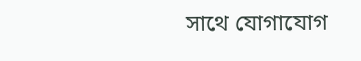সাথে যোগাযোগ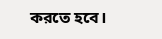করতে হবে।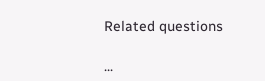Related questions

...